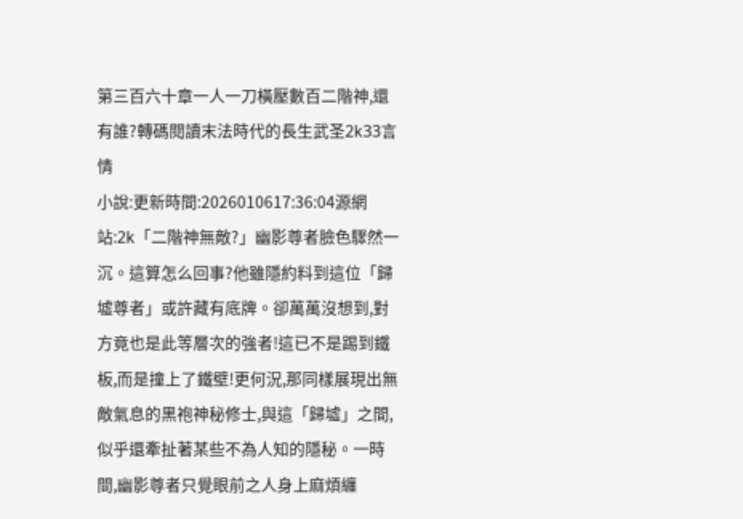第三百六十章一人一刀橫壓數百二階神,還有誰?轉碼閱讀末法時代的長生武圣2k33言情
小說:更新時間:2026010617:36:04源網站:2k「二階神無敵?」幽影尊者臉色驟然一沉。這算怎么回事?他雖隱約料到這位「歸墟尊者」或許藏有底牌。卻萬萬沒想到,對方竟也是此等層次的強者!這已不是踢到鐵板,而是撞上了鐵壁!更何況,那同樣展現出無敵氣息的黑袍神秘修士,與這「歸墟」之間,似乎還牽扯著某些不為人知的隱秘。一時間,幽影尊者只覺眼前之人身上麻煩纏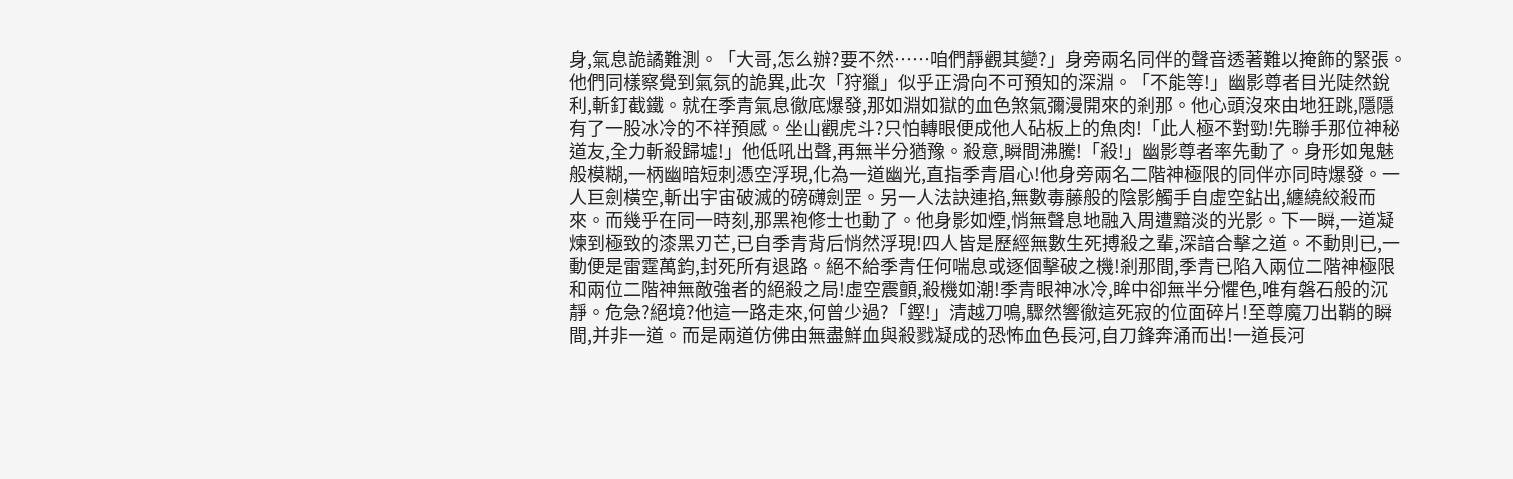身,氣息詭譎難測。「大哥,怎么辦?要不然……咱們靜觀其變?」身旁兩名同伴的聲音透著難以掩飾的緊張。他們同樣察覺到氣氛的詭異,此次「狩獵」似乎正滑向不可預知的深淵。「不能等!」幽影尊者目光陡然銳利,斬釘截鐵。就在季青氣息徹底爆發,那如淵如獄的血色煞氣彌漫開來的剎那。他心頭沒來由地狂跳,隱隱有了一股冰冷的不祥預感。坐山觀虎斗?只怕轉眼便成他人砧板上的魚肉!「此人極不對勁!先聯手那位神秘道友,全力斬殺歸墟!」他低吼出聲,再無半分猶豫。殺意,瞬間沸騰!「殺!」幽影尊者率先動了。身形如鬼魅般模糊,一柄幽暗短刺憑空浮現,化為一道幽光,直指季青眉心!他身旁兩名二階神極限的同伴亦同時爆發。一人巨劍橫空,斬出宇宙破滅的磅礴劍罡。另一人法訣連掐,無數毒藤般的陰影觸手自虛空鉆出,纏繞絞殺而來。而幾乎在同一時刻,那黑袍修士也動了。他身影如煙,悄無聲息地融入周遭黯淡的光影。下一瞬,一道凝煉到極致的漆黑刃芒,已自季青背后悄然浮現!四人皆是歷經無數生死搏殺之輩,深諳合擊之道。不動則已,一動便是雷霆萬鈞,封死所有退路。絕不給季青任何喘息或逐個擊破之機!剎那間,季青已陷入兩位二階神極限和兩位二階神無敵強者的絕殺之局!虛空震顫,殺機如潮!季青眼神冰冷,眸中卻無半分懼色,唯有磐石般的沉靜。危急?絕境?他這一路走來,何曾少過?「鏗!」清越刀鳴,驟然響徹這死寂的位面碎片!至尊魔刀出鞘的瞬間,并非一道。而是兩道仿佛由無盡鮮血與殺戮凝成的恐怖血色長河,自刀鋒奔涌而出!一道長河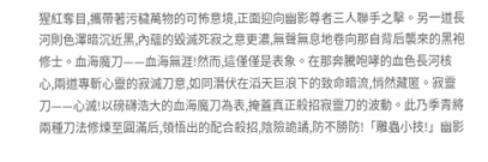猩紅奪目,攜帶著污穢萬物的可怖意境,正面迎向幽影尊者三人聯手之擊。另一道長河則色澤暗沉近黑,內蘊的毀滅死寂之意更濃,無聲無息地卷向那自背后襲來的黑袍修士。血海魔刀——血海無涯!然而,這僅僅是表象。在那奔騰咆哮的血色長河核心,兩道專斬心靈的寂滅刀意,如同潛伏在滔天巨浪下的致命暗流,悄然藏匿。寂靈刀——心滅!以磅礴浩大的血海魔刀為表,掩蓋真正殺招寂靈刀的波動。此乃季青將兩種刀法修煉至圓滿后,領悟出的配合殺招,陰險詭譎,防不勝防!「雕蟲小技!」幽影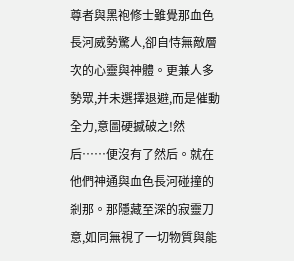尊者與黑袍修士雖覺那血色長河威勢驚人,卻自恃無敵層次的心靈與神體。更兼人多勢眾,并未選擇退避,而是催動全力,意圖硬撼破之!然后……便沒有了然后。就在他們神通與血色長河碰撞的剎那。那隱藏至深的寂靈刀意,如同無視了一切物質與能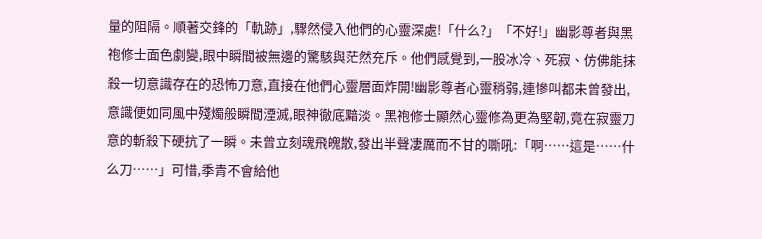量的阻隔。順著交鋒的「軌跡」,驟然侵入他們的心靈深處!「什么?」「不好!」幽影尊者與黑袍修士面色劇變,眼中瞬間被無邊的驚駭與茫然充斥。他們感覺到,一股冰冷、死寂、仿佛能抹殺一切意識存在的恐怖刀意,直接在他們心靈層面炸開!幽影尊者心靈稍弱,連慘叫都未曾發出,意識便如同風中殘燭般瞬間湮滅,眼神徹底黯淡。黑袍修士顯然心靈修為更為堅韌,竟在寂靈刀意的斬殺下硬抗了一瞬。未曾立刻魂飛魄散,發出半聲凄厲而不甘的嘶吼:「啊……這是……什么刀……」可惜,季青不會給他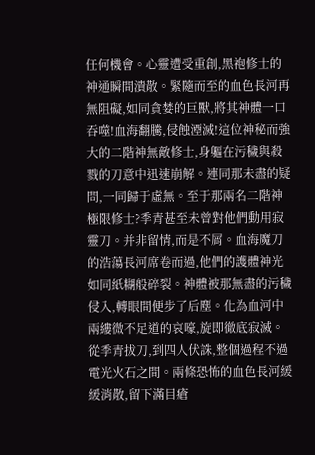任何機會。心靈遭受重創,黑袍修士的神通瞬間潰散。緊隨而至的血色長河再無阻礙,如同貪婪的巨獸,將其神體一口吞噬!血海翻騰,侵蝕湮滅!這位神秘而強大的二階神無敵修士,身軀在污穢與殺戮的刀意中迅速崩解。連同那未盡的疑問,一同歸于虛無。至于那兩名二階神極限修士?季青甚至未曾對他們動用寂靈刀。并非留情,而是不屑。血海魔刀的浩蕩長河席卷而過,他們的護體神光如同紙糊般碎裂。神體被那無盡的污穢侵入,轉眼間便步了后塵。化為血河中兩縷微不足道的哀嚎,旋即徹底寂滅。從季青拔刀,到四人伏誅,整個過程不過電光火石之間。兩條恐怖的血色長河緩緩消散,留下滿目瘡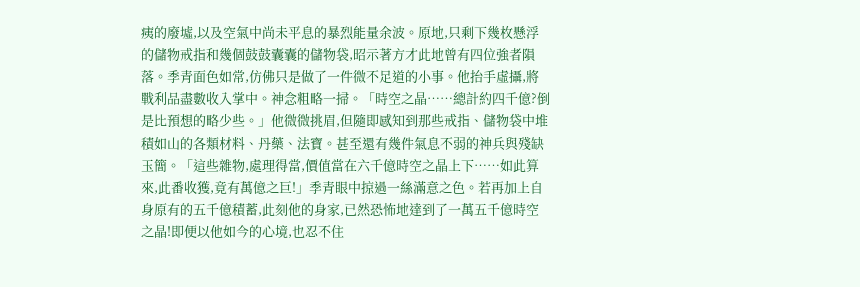痍的廢墟,以及空氣中尚未平息的暴烈能量余波。原地,只剩下幾枚懸浮的儲物戒指和幾個鼓鼓囊囊的儲物袋,昭示著方才此地曾有四位強者隕落。季青面色如常,仿佛只是做了一件微不足道的小事。他抬手虛攝,將戰利品盡數收入掌中。神念粗略一掃。「時空之晶……總計約四千億?倒是比預想的略少些。」他微微挑眉,但隨即感知到那些戒指、儲物袋中堆積如山的各類材料、丹藥、法寶。甚至還有幾件氣息不弱的神兵與殘缺玉簡。「這些雜物,處理得當,價值當在六千億時空之晶上下……如此算來,此番收獲,竟有萬億之巨!」季青眼中掠過一絲滿意之色。若再加上自身原有的五千億積蓄,此刻他的身家,已然恐怖地達到了一萬五千億時空之晶!即便以他如今的心境,也忍不住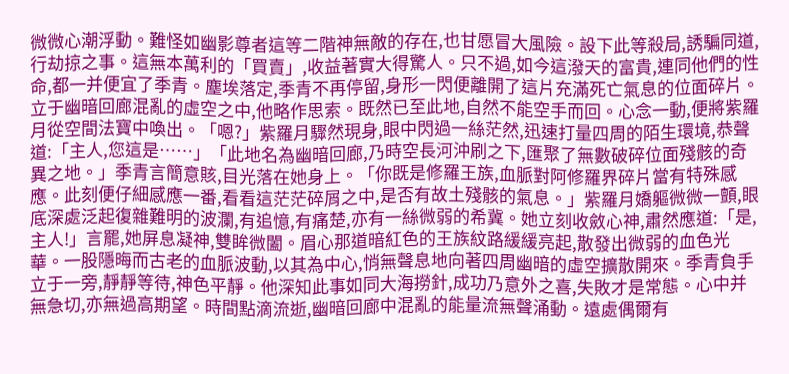微微心潮浮動。難怪如幽影尊者這等二階神無敵的存在,也甘愿冒大風險。設下此等殺局,誘騙同道,行劫掠之事。這無本萬利的「買賣」,收益著實大得驚人。只不過,如今這潑天的富貴,連同他們的性命,都一并便宜了季青。塵埃落定,季青不再停留,身形一閃便離開了這片充滿死亡氣息的位面碎片。立于幽暗回廊混亂的虛空之中,他略作思索。既然已至此地,自然不能空手而回。心念一動,便將紫羅月從空間法寶中喚出。「嗯?」紫羅月驟然現身,眼中閃過一絲茫然,迅速打量四周的陌生環境,恭聲道:「主人,您這是……」「此地名為幽暗回廊,乃時空長河沖刷之下,匯聚了無數破碎位面殘骸的奇異之地。」季青言簡意賅,目光落在她身上。「你既是修羅王族,血脈對阿修羅界碎片當有特殊感應。此刻便仔細感應一番,看看這茫茫碎屑之中,是否有故土殘骸的氣息。」紫羅月嬌軀微微一顫,眼底深處泛起復雜難明的波瀾,有追憶,有痛楚,亦有一絲微弱的希冀。她立刻收斂心神,肅然應道:「是,主人!」言罷,她屏息凝神,雙眸微闔。眉心那道暗紅色的王族紋路緩緩亮起,散發出微弱的血色光華。一股隱晦而古老的血脈波動,以其為中心,悄無聲息地向著四周幽暗的虛空擴散開來。季青負手立于一旁,靜靜等待,神色平靜。他深知此事如同大海撈針,成功乃意外之喜,失敗才是常態。心中并無急切,亦無過高期望。時間點滴流逝,幽暗回廊中混亂的能量流無聲涌動。遠處偶爾有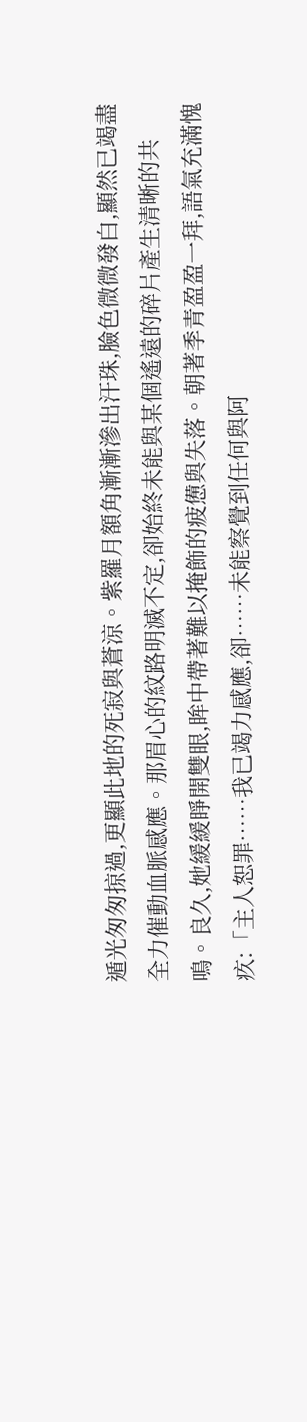遁光匆匆掠過,更顯此地的死寂與蒼涼。紫羅月額角漸漸滲出汗珠,臉色微微發白,顯然已竭盡全力催動血脈感應。那眉心的紋路明滅不定,卻始終未能與某個遙遠的碎片產生清晰的共鳴。良久,她緩緩睜開雙眼,眸中帶著難以掩飾的疲憊與失落。朝著季青盈盈一拜,語氣充滿愧疚:「主人恕罪……我已竭力感應,卻……未能察覺到任何與阿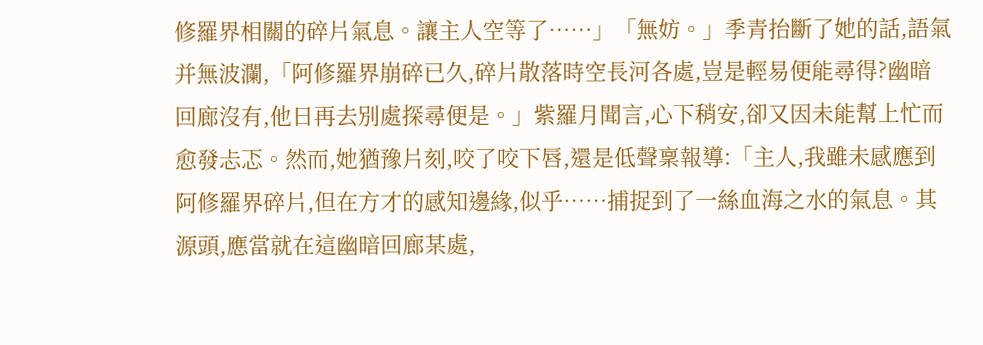修羅界相關的碎片氣息。讓主人空等了……」「無妨。」季青抬斷了她的話,語氣并無波瀾,「阿修羅界崩碎已久,碎片散落時空長河各處,豈是輕易便能尋得?幽暗回廊沒有,他日再去別處探尋便是。」紫羅月聞言,心下稍安,卻又因未能幫上忙而愈發忐忑。然而,她猶豫片刻,咬了咬下唇,還是低聲稟報導:「主人,我雖未感應到阿修羅界碎片,但在方才的感知邊緣,似乎……捕捉到了一絲血海之水的氣息。其源頭,應當就在這幽暗回廊某處,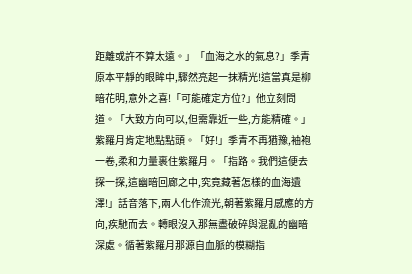距離或許不算太遠。」「血海之水的氣息?」季青原本平靜的眼眸中,驟然亮起一抹精光!這當真是柳暗花明,意外之喜!「可能確定方位?」他立刻問道。「大致方向可以,但需靠近一些,方能精確。」紫羅月肯定地點點頭。「好!」季青不再猶豫,袖袍一卷,柔和力量裹住紫羅月。「指路。我們這便去探一探,這幽暗回廊之中,究竟藏著怎樣的血海遺澤!」話音落下,兩人化作流光,朝著紫羅月感應的方向,疾馳而去。轉眼沒入那無盡破碎與混亂的幽暗深處。循著紫羅月那源自血脈的模糊指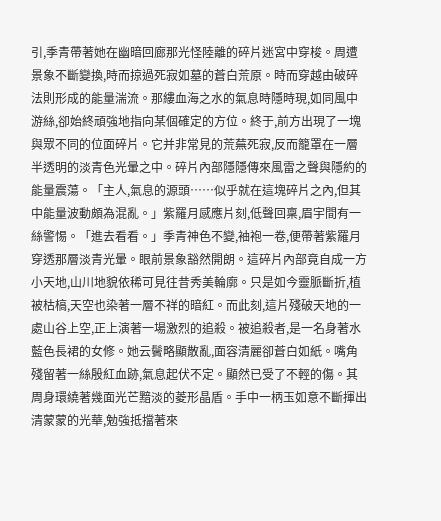引,季青帶著她在幽暗回廊那光怪陸離的碎片迷宮中穿梭。周遭景象不斷變換,時而掠過死寂如墓的蒼白荒原。時而穿越由破碎法則形成的能量湍流。那縷血海之水的氣息時隱時現,如同風中游絲,卻始終頑強地指向某個確定的方位。終于,前方出現了一塊與眾不同的位面碎片。它并非常見的荒蕪死寂,反而籠罩在一層半透明的淡青色光暈之中。碎片內部隱隱傳來風雷之聲與隱約的能量震蕩。「主人,氣息的源頭……似乎就在這塊碎片之內,但其中能量波動頗為混亂。」紫羅月感應片刻,低聲回稟,眉宇間有一絲警惕。「進去看看。」季青神色不變,袖袍一卷,便帶著紫羅月穿透那層淡青光暈。眼前景象豁然開朗。這碎片內部竟自成一方小天地,山川地貌依稀可見往昔秀美輪廓。只是如今靈脈斷折,植被枯槁,天空也染著一層不祥的暗紅。而此刻,這片殘破天地的一處山谷上空,正上演著一場激烈的追殺。被追殺者,是一名身著水藍色長裙的女修。她云鬢略顯散亂,面容清麗卻蒼白如紙。嘴角殘留著一絲殷紅血跡,氣息起伏不定。顯然已受了不輕的傷。其周身環繞著幾面光芒黯淡的菱形晶盾。手中一柄玉如意不斷揮出清蒙蒙的光華,勉強抵擋著來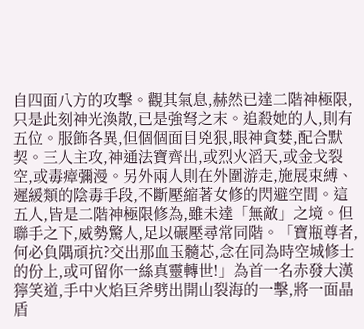自四面八方的攻擊。觀其氣息,赫然已達二階神極限,只是此刻神光渙散,已是強弩之末。追殺她的人,則有五位。服飾各異,但個個面目兇狠,眼神貪婪,配合默契。三人主攻,神通法寶齊出,或烈火滔天,或金戈裂空,或毒瘴彌漫。另外兩人則在外圍游走,施展束縛、遲緩類的陰毒手段,不斷壓縮著女修的閃避空間。這五人,皆是二階神極限修為,雖未達「無敵」之境。但聯手之下,威勢驚人,足以碾壓尋常同階。「寶瓶尊者,何必負隅頑抗?交出那血玉髓芯,念在同為時空城修士的份上,或可留你一絲真靈轉世!」為首一名赤發大漢獰笑道,手中火焰巨斧劈出開山裂海的一擊,將一面晶盾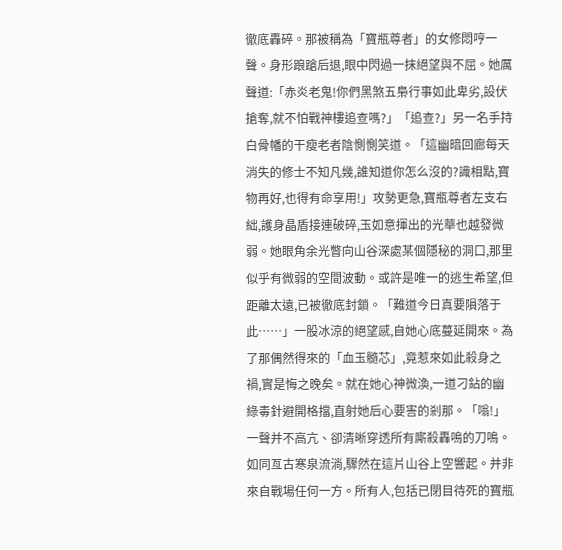徹底轟碎。那被稱為「寶瓶尊者」的女修悶哼一聲。身形踉蹌后退,眼中閃過一抹絕望與不屈。她厲聲道:「赤炎老鬼!你們黑煞五梟行事如此卑劣,設伏搶奪,就不怕戰神樓追查嗎?」「追查?」另一名手持白骨幡的干瘦老者陰惻惻笑道。「這幽暗回廊每天消失的修士不知凡幾,誰知道你怎么沒的?識相點,寶物再好,也得有命享用!」攻勢更急,寶瓶尊者左支右絀,護身晶盾接連破碎,玉如意揮出的光華也越發微弱。她眼角余光瞥向山谷深處某個隱秘的洞口,那里似乎有微弱的空間波動。或許是唯一的逃生希望,但距離太遠,已被徹底封鎖。「難道今日真要隕落于此……」一股冰涼的絕望感,自她心底蔓延開來。為了那偶然得來的「血玉髓芯」,竟惹來如此殺身之禍,實是悔之晚矣。就在她心神微渙,一道刁鉆的幽綠毒針避開格擋,直射她后心要害的剎那。「嗡!」一聲并不高亢、卻清晰穿透所有廝殺轟鳴的刀鳴。如同亙古寒泉流淌,驟然在這片山谷上空響起。并非來自戰場任何一方。所有人,包括已閉目待死的寶瓶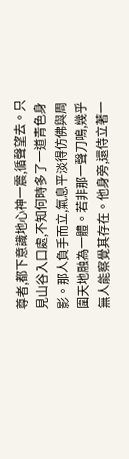尊者,都下意識地心神一震,循聲望去。只見山谷入口處,不知何時多了一道青色身影。那人負手而立,氣息平淡得仿佛與周圍天地融為一體。若非那一聲刀鳴,幾乎無人能察覺其存在。他身旁,還侍立著一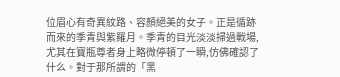位眉心有奇異紋路、容顏絕美的女子。正是循跡而來的季青與紫羅月。季青的目光淡淡掃過戰場,尤其在寶瓶尊者身上略微停頓了一瞬,仿佛確認了什么。對于那所謂的「黑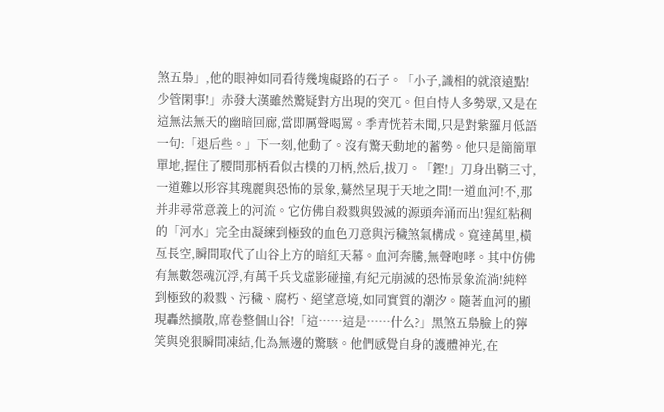煞五梟」,他的眼神如同看待幾塊礙路的石子。「小子,識相的就滾遠點!少管閑事!」赤發大漢雖然驚疑對方出現的突兀。但自恃人多勢眾,又是在這無法無天的幽暗回廊,當即厲聲喝罵。季青恍若未聞,只是對紫羅月低語一句:「退后些。」下一刻,他動了。沒有驚天動地的蓄勢。他只是簡簡單單地,握住了腰間那柄看似古樸的刀柄,然后,拔刀。「鏗!」刀身出鞘三寸,一道難以形容其瑰麗與恐怖的景象,驀然呈現于天地之間!一道血河!不,那并非尋常意義上的河流。它仿佛自殺戮與毀滅的源頭奔涌而出!猩紅粘稠的「河水」完全由凝練到極致的血色刀意與污穢煞氣構成。寬達萬里,橫亙長空,瞬間取代了山谷上方的暗紅天幕。血河奔騰,無聲咆哮。其中仿佛有無數怨魂沉浮,有萬千兵戈虛影碰撞,有紀元崩滅的恐怖景象流淌!純粹到極致的殺戮、污穢、腐朽、絕望意境,如同實質的潮汐。隨著血河的顯現轟然擴散,席卷整個山谷!「這……這是……什么?」黑煞五梟臉上的獰笑與兇狠瞬間凍結,化為無邊的驚駭。他們感覺自身的護體神光,在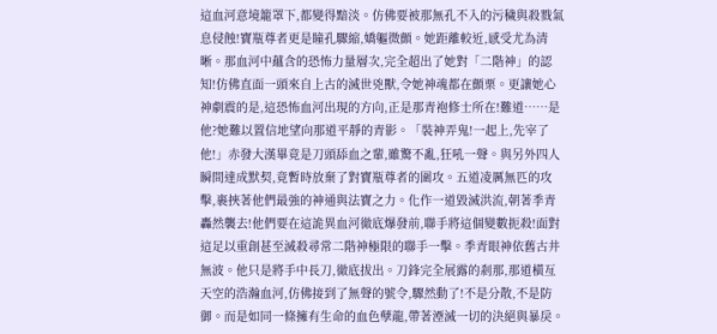這血河意境籠罩下,都變得黯淡。仿佛要被那無孔不入的污穢與殺戮氣息侵蝕!寶瓶尊者更是瞳孔驟縮,嬌軀微顫。她距離較近,感受尤為清晰。那血河中蘊含的恐怖力量層次,完全超出了她對「二階神」的認知!仿佛直面一頭來自上古的滅世兇獸,令她神魂都在顫栗。更讓她心神劇震的是,這恐怖血河出現的方向,正是那青袍修士所在!難道……是他?她難以置信地望向那道平靜的青影。「裝神弄鬼!一起上,先宰了他!」赤發大漢畢竟是刀頭舔血之輩,雖驚不亂,狂吼一聲。與另外四人瞬間達成默契,竟暫時放棄了對寶瓶尊者的圍攻。五道凌厲無匹的攻擊,裹挾著他們最強的神通與法寶之力。化作一道毀滅洪流,朝著季青轟然襲去!他們要在這詭異血河徹底爆發前,聯手將這個變數扼殺!面對這足以重創甚至滅殺尋常二階神極限的聯手一擊。季青眼神依舊古井無波。他只是將手中長刀,徹底拔出。刀鋒完全展露的剎那,那道橫亙天空的浩瀚血河,仿佛接到了無聲的號令,驟然動了!不是分散,不是防御。而是如同一條擁有生命的血色孽龍,帶著湮滅一切的決絕與暴戾。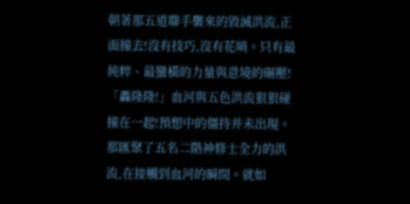朝著那五道聯手襲來的毀滅洪流,正面撞去!沒有技巧,沒有花哨。只有最純粹、最蠻橫的力量與意境的碾壓!「轟隆隆!」血河與五色洪流狠狠碰撞在一起!預想中的僵持并未出現。那匯聚了五名二階神修士全力的洪流,在接觸到血河的瞬間。就如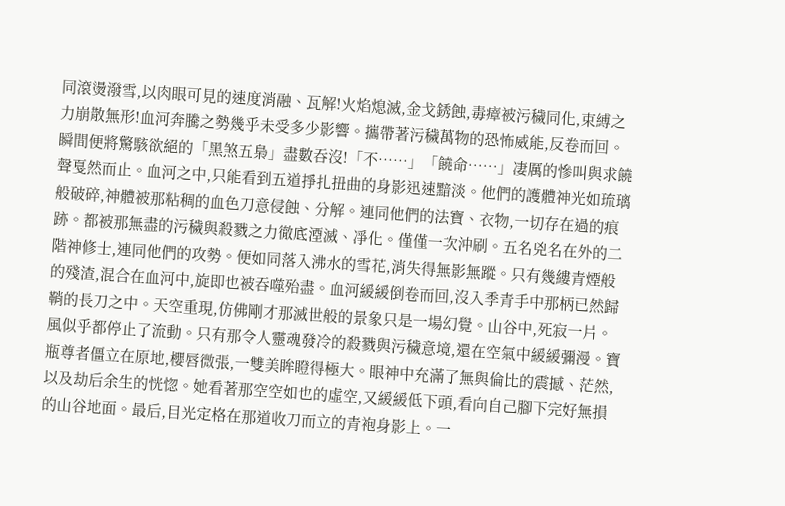同滾燙潑雪,以肉眼可見的速度消融、瓦解!火焰熄滅,金戈銹蝕,毒瘴被污穢同化,束縛之力崩散無形!血河奔騰之勢幾乎未受多少影響。攜帶著污穢萬物的恐怖威能,反卷而回。瞬間便將驚駭欲絕的「黑煞五梟」盡數吞沒!「不……」「饒命……」凄厲的慘叫與求饒聲戛然而止。血河之中,只能看到五道掙扎扭曲的身影迅速黯淡。他們的護體神光如琉璃般破碎,神體被那粘稠的血色刀意侵蝕、分解。連同他們的法寶、衣物,一切存在過的痕跡。都被那無盡的污穢與殺戮之力徹底湮滅、凈化。僅僅一次沖刷。五名兇名在外的二階神修士,連同他們的攻勢。便如同落入沸水的雪花,消失得無影無蹤。只有幾縷青煙般的殘渣,混合在血河中,旋即也被吞噬殆盡。血河緩緩倒卷而回,沒入季青手中那柄已然歸鞘的長刀之中。天空重現,仿佛剛才那滅世般的景象只是一場幻覺。山谷中,死寂一片。風似乎都停止了流動。只有那令人靈魂發冷的殺戮與污穢意境,還在空氣中緩緩彌漫。寶瓶尊者僵立在原地,櫻唇微張,一雙美眸瞪得極大。眼神中充滿了無與倫比的震撼、茫然,以及劫后余生的恍惚。她看著那空空如也的虛空,又緩緩低下頭,看向自己腳下完好無損的山谷地面。最后,目光定格在那道收刀而立的青袍身影上。一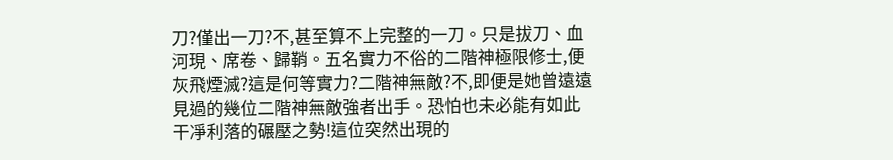刀?僅出一刀?不,甚至算不上完整的一刀。只是拔刀、血河現、席卷、歸鞘。五名實力不俗的二階神極限修士,便灰飛煙滅?這是何等實力?二階神無敵?不,即便是她曾遠遠見過的幾位二階神無敵強者出手。恐怕也未必能有如此干凈利落的碾壓之勢!這位突然出現的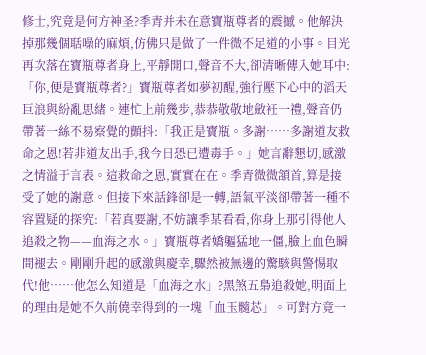修士,究竟是何方神圣?季青并未在意寶瓶尊者的震撼。他解決掉那幾個聒噪的麻煩,仿佛只是做了一件微不足道的小事。目光再次落在寶瓶尊者身上,平靜開口,聲音不大,卻清晰傳入她耳中:「你,便是寶瓶尊者?」寶瓶尊者如夢初醒,強行壓下心中的滔天巨浪與紛亂思緒。連忙上前幾步,恭恭敬敬地斂衽一禮,聲音仍帶著一絲不易察覺的顫抖:「我正是寶瓶。多謝……多謝道友救命之恩!若非道友出手,我今日恐已遭毒手。」她言辭懇切,感激之情溢于言表。這救命之恩,實實在在。季青微微頷首,算是接受了她的謝意。但接下來話鋒卻是一轉,語氣平淡卻帶著一種不容置疑的探究:「若真要謝,不妨讓季某看看,你身上那引得他人追殺之物——血海之水。」寶瓶尊者嬌軀猛地一僵,臉上血色瞬間褪去。剛剛升起的感激與慶幸,驟然被無邊的驚駭與警惕取代!他……他怎么知道是「血海之水」?黑煞五梟追殺她,明面上的理由是她不久前僥幸得到的一塊「血玉髓芯」。可對方竟一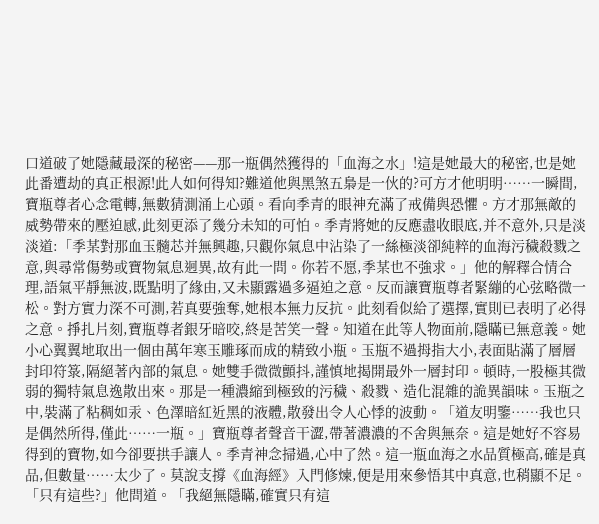口道破了她隱藏最深的秘密——那一瓶偶然獲得的「血海之水」!這是她最大的秘密,也是她此番遭劫的真正根源!此人如何得知?難道他與黑煞五梟是一伙的?可方才他明明……一瞬間,寶瓶尊者心念電轉,無數猜測涌上心頭。看向季青的眼神充滿了戒備與恐懼。方才那無敵的威勢帶來的壓迫感,此刻更添了幾分未知的可怕。季青將她的反應盡收眼底,并不意外,只是淡淡道:「季某對那血玉髓芯并無興趣,只觀你氣息中沾染了一絲極淡卻純粹的血海污穢殺戮之意,與尋常傷勢或寶物氣息迥異,故有此一問。你若不愿,季某也不強求。」他的解釋合情合理,語氣平靜無波,既點明了緣由,又未顯露過多逼迫之意。反而讓寶瓶尊者緊繃的心弦略微一松。對方實力深不可測,若真要強奪,她根本無力反抗。此刻看似給了選擇,實則已表明了必得之意。掙扎片刻,寶瓶尊者銀牙暗咬,終是苦笑一聲。知道在此等人物面前,隱瞞已無意義。她小心翼翼地取出一個由萬年寒玉雕琢而成的精致小瓶。玉瓶不過拇指大小,表面貼滿了層層封印符箓,隔絕著內部的氣息。她雙手微微顫抖,謹慎地揭開最外一層封印。頓時,一股極其微弱的獨特氣息逸散出來。那是一種濃縮到極致的污穢、殺戮、造化混雜的詭異韻味。玉瓶之中,裝滿了粘稠如汞、色澤暗紅近黑的液體,散發出令人心悸的波動。「道友明鑒……我也只是偶然所得,僅此……一瓶。」寶瓶尊者聲音干澀,帶著濃濃的不舍與無奈。這是她好不容易得到的寶物,如今卻要拱手讓人。季青神念掃過,心中了然。這一瓶血海之水品質極高,確是真品,但數量……太少了。莫說支撐《血海經》入門修煉,便是用來參悟其中真意,也稍顯不足。「只有這些?」他問道。「我絕無隱瞞,確實只有這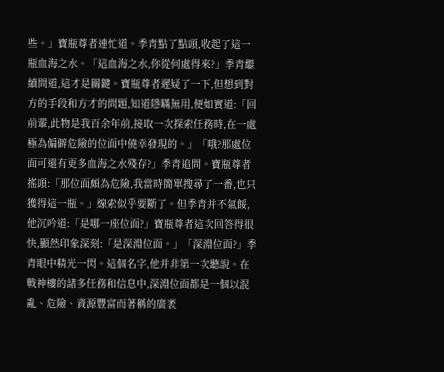些。」寶瓶尊者連忙道。季青點了點頭,收起了這一瓶血海之水。「這血海之水,你從何處得來?」季青繼續問道,這才是關鍵。寶瓶尊者遲疑了一下,但想到對方的手段和方才的問題,知道隱瞞無用,便如實道:「回前輩,此物是我百余年前,接取一次探索任務時,在一處極為偏僻危險的位面中僥幸發現的。」「哦?那處位面可還有更多血海之水殘存?」季青追問。寶瓶尊者搖頭:「那位面頗為危險,我當時簡單搜尋了一番,也只獲得這一瓶。」線索似乎要斷了。但季青并不氣餒,他沉吟道:「是哪一座位面?」寶瓶尊者這次回答得很快,顯然印象深刻:「是深淵位面。」「深淵位面?」季青眼中精光一閃。這個名字,他并非第一次聽說。在戰神樓的諸多任務和信息中,深淵位面都是一個以混亂、危險、資源豐富而著稱的廣袤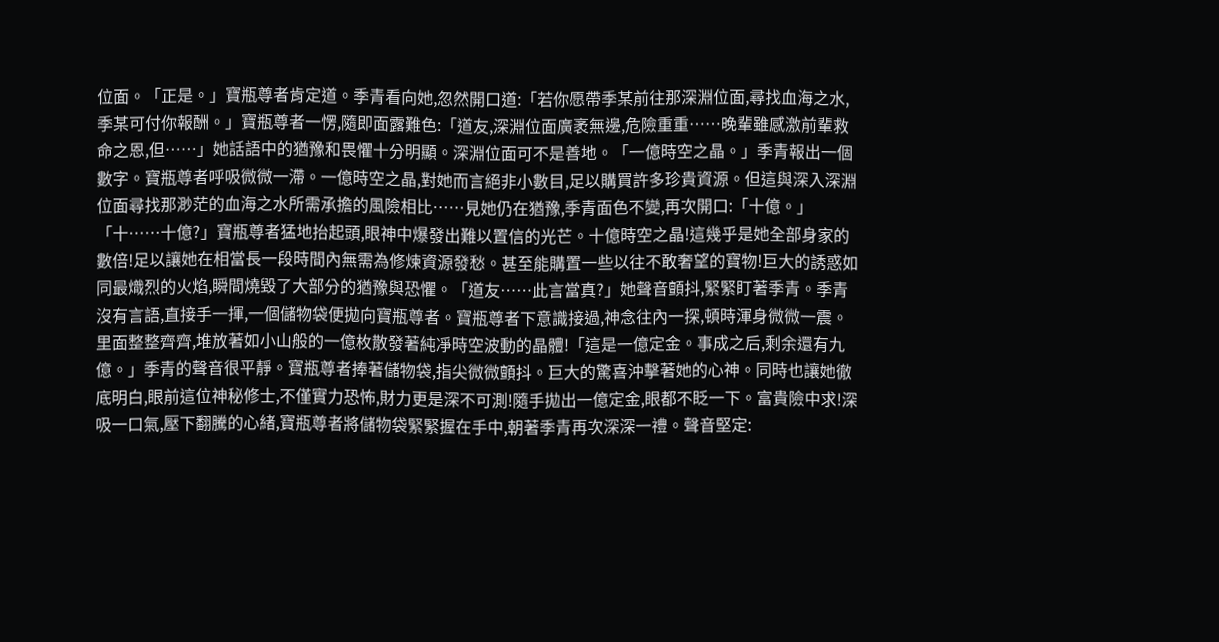位面。「正是。」寶瓶尊者肯定道。季青看向她,忽然開口道:「若你愿帶季某前往那深淵位面,尋找血海之水,季某可付你報酬。」寶瓶尊者一愣,隨即面露難色:「道友,深淵位面廣袤無邊,危險重重……晚輩雖感激前輩救命之恩,但……」她話語中的猶豫和畏懼十分明顯。深淵位面可不是善地。「一億時空之晶。」季青報出一個數字。寶瓶尊者呼吸微微一滯。一億時空之晶,對她而言絕非小數目,足以購買許多珍貴資源。但這與深入深淵位面尋找那渺茫的血海之水所需承擔的風險相比……見她仍在猶豫,季青面色不變,再次開口:「十億。」「十……十億?」寶瓶尊者猛地抬起頭,眼神中爆發出難以置信的光芒。十億時空之晶!這幾乎是她全部身家的數倍!足以讓她在相當長一段時間內無需為修煉資源發愁。甚至能購置一些以往不敢奢望的寶物!巨大的誘惑如同最熾烈的火焰,瞬間燒毀了大部分的猶豫與恐懼。「道友……此言當真?」她聲音顫抖,緊緊盯著季青。季青沒有言語,直接手一揮,一個儲物袋便拋向寶瓶尊者。寶瓶尊者下意識接過,神念往內一探,頓時渾身微微一震。里面整整齊齊,堆放著如小山般的一億枚散發著純凈時空波動的晶體!「這是一億定金。事成之后,剩余還有九億。」季青的聲音很平靜。寶瓶尊者捧著儲物袋,指尖微微顫抖。巨大的驚喜沖擊著她的心神。同時也讓她徹底明白,眼前這位神秘修士,不僅實力恐怖,財力更是深不可測!隨手拋出一億定金,眼都不眨一下。富貴險中求!深吸一口氣,壓下翻騰的心緒,寶瓶尊者將儲物袋緊緊握在手中,朝著季青再次深深一禮。聲音堅定: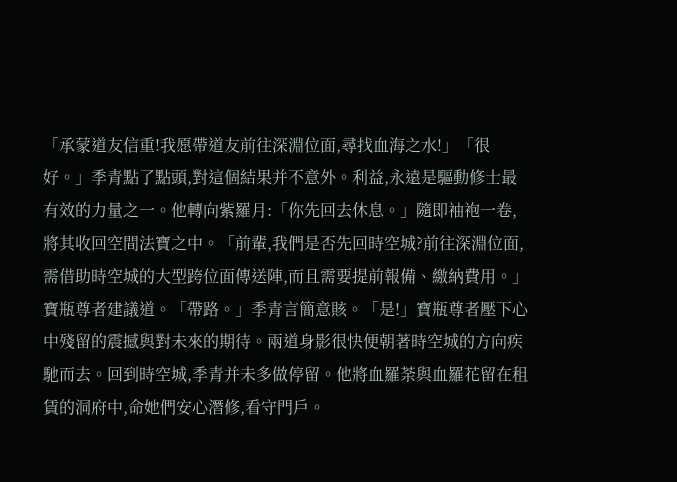「承蒙道友信重!我愿帶道友前往深淵位面,尋找血海之水!」「很好。」季青點了點頭,對這個結果并不意外。利益,永遠是驅動修士最有效的力量之一。他轉向紫羅月:「你先回去休息。」隨即袖袍一卷,將其收回空間法寶之中。「前輩,我們是否先回時空城?前往深淵位面,需借助時空城的大型跨位面傳送陣,而且需要提前報備、繳納費用。」寶瓶尊者建議道。「帶路。」季青言簡意賅。「是!」寶瓶尊者壓下心中殘留的震撼與對未來的期待。兩道身影很快便朝著時空城的方向疾馳而去。回到時空城,季青并未多做停留。他將血羅荼與血羅花留在租賃的洞府中,命她們安心潛修,看守門戶。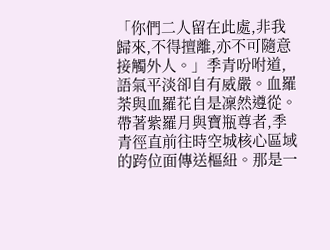「你們二人留在此處,非我歸來,不得擅離,亦不可隨意接觸外人。」季青吩咐道,語氣平淡卻自有威嚴。血羅荼與血羅花自是凜然遵從。帶著紫羅月與寶瓶尊者,季青徑直前往時空城核心區域的跨位面傳送樞紐。那是一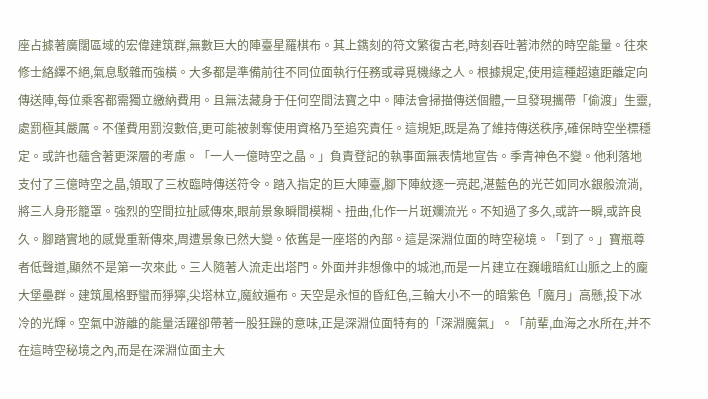座占據著廣闊區域的宏偉建筑群,無數巨大的陣臺星羅棋布。其上鐫刻的符文繁復古老,時刻吞吐著沛然的時空能量。往來修士絡繹不絕,氣息駁雜而強橫。大多都是準備前往不同位面執行任務或尋覓機緣之人。根據規定,使用這種超遠距離定向傳送陣,每位乘客都需獨立繳納費用。且無法藏身于任何空間法寶之中。陣法會掃描傳送個體,一旦發現攜帶「偷渡」生靈,處罰極其嚴厲。不僅費用罰沒數倍,更可能被剝奪使用資格乃至追究責任。這規矩,既是為了維持傳送秩序,確保時空坐標穩定。或許也蘊含著更深層的考慮。「一人一億時空之晶。」負責登記的執事面無表情地宣告。季青神色不變。他利落地支付了三億時空之晶,領取了三枚臨時傳送符令。踏入指定的巨大陣臺,腳下陣紋逐一亮起,湛藍色的光芒如同水銀般流淌,將三人身形籠罩。強烈的空間拉扯感傳來,眼前景象瞬間模糊、扭曲,化作一片斑斕流光。不知過了多久,或許一瞬,或許良久。腳踏實地的感覺重新傳來,周遭景象已然大變。依舊是一座塔的內部。這是深淵位面的時空秘境。「到了。」寶瓶尊者低聲道,顯然不是第一次來此。三人隨著人流走出塔門。外面并非想像中的城池,而是一片建立在巍峨暗紅山脈之上的龐大堡壘群。建筑風格野蠻而猙獰,尖塔林立,魔紋遍布。天空是永恒的昏紅色,三輪大小不一的暗紫色「魔月」高懸,投下冰冷的光輝。空氣中游離的能量活躍卻帶著一股狂躁的意味,正是深淵位面特有的「深淵魔氣」。「前輩,血海之水所在,并不在這時空秘境之內,而是在深淵位面主大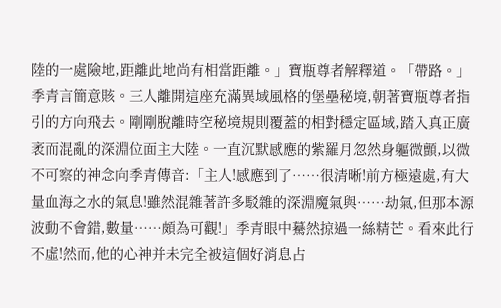陸的一處險地,距離此地尚有相當距離。」寶瓶尊者解釋道。「帶路。」季青言簡意賅。三人離開這座充滿異域風格的堡壘秘境,朝著寶瓶尊者指引的方向飛去。剛剛脫離時空秘境規則覆蓋的相對穩定區域,踏入真正廣袤而混亂的深淵位面主大陸。一直沉默感應的紫羅月忽然身軀微顫,以微不可察的神念向季青傳音:「主人!感應到了……很清晰!前方極遠處,有大量血海之水的氣息!雖然混雜著許多駁雜的深淵魔氣與……劫氣,但那本源波動不會錯,數量……頗為可觀!」季青眼中驀然掠過一絲精芒。看來此行不虛!然而,他的心神并未完全被這個好消息占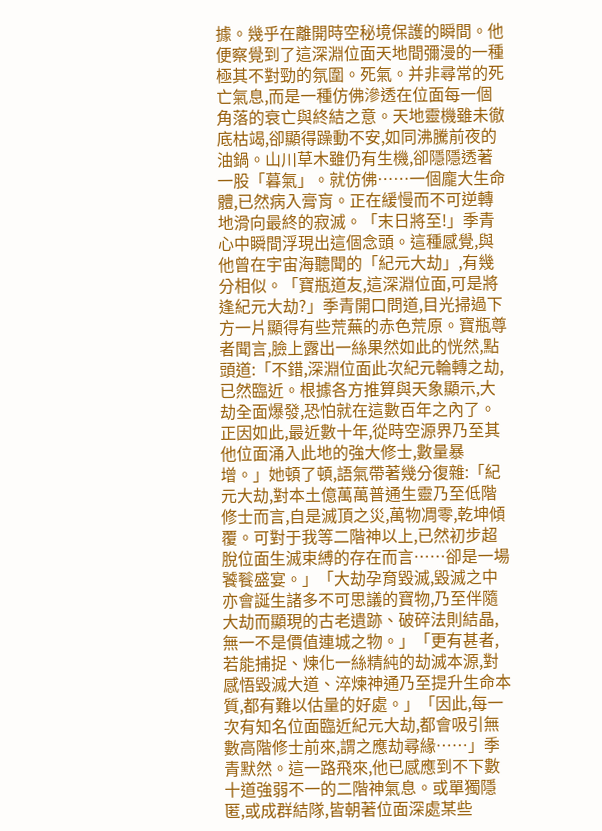據。幾乎在離開時空秘境保護的瞬間。他便察覺到了這深淵位面天地間彌漫的一種極其不對勁的氛圍。死氣。并非尋常的死亡氣息,而是一種仿佛滲透在位面每一個角落的衰亡與終結之意。天地靈機雖未徹底枯竭,卻顯得躁動不安,如同沸騰前夜的油鍋。山川草木雖仍有生機,卻隱隱透著一股「暮氣」。就仿佛……一個龐大生命體,已然病入膏肓。正在緩慢而不可逆轉地滑向最終的寂滅。「末日將至!」季青心中瞬間浮現出這個念頭。這種感覺,與他曾在宇宙海聽聞的「紀元大劫」,有幾分相似。「寶瓶道友,這深淵位面,可是將逢紀元大劫?」季青開口問道,目光掃過下方一片顯得有些荒蕪的赤色荒原。寶瓶尊者聞言,臉上露出一絲果然如此的恍然,點頭道:「不錯,深淵位面此次紀元輪轉之劫,已然臨近。根據各方推算與天象顯示,大劫全面爆發,恐怕就在這數百年之內了。正因如此,最近數十年,從時空源界乃至其他位面涌入此地的強大修士,數量暴增。」她頓了頓,語氣帶著幾分復雜:「紀元大劫,對本土億萬萬普通生靈乃至低階修士而言,自是滅頂之災,萬物凋零,乾坤傾覆。可對于我等二階神以上,已然初步超脫位面生滅束縛的存在而言……卻是一場饕餮盛宴。」「大劫孕育毀滅,毀滅之中亦會誕生諸多不可思議的寶物,乃至伴隨大劫而顯現的古老遺跡、破碎法則結晶,無一不是價值連城之物。」「更有甚者,若能捕捉、煉化一絲精純的劫滅本源,對感悟毀滅大道、淬煉神通乃至提升生命本質,都有難以估量的好處。」「因此,每一次有知名位面臨近紀元大劫,都會吸引無數高階修士前來,謂之應劫尋緣……」季青默然。這一路飛來,他已感應到不下數十道強弱不一的二階神氣息。或單獨隱匿,或成群結隊,皆朝著位面深處某些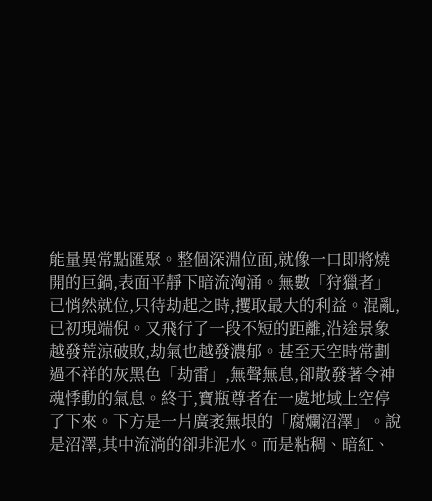能量異常點匯聚。整個深淵位面,就像一口即將燒開的巨鍋,表面平靜下暗流洶涌。無數「狩獵者」已悄然就位,只待劫起之時,攫取最大的利益。混亂,已初現端倪。又飛行了一段不短的距離,沿途景象越發荒涼破敗,劫氣也越發濃郁。甚至天空時常劃過不祥的灰黑色「劫雷」,無聲無息,卻散發著令神魂悸動的氣息。終于,寶瓶尊者在一處地域上空停了下來。下方是一片廣袤無垠的「腐爛沼澤」。說是沼澤,其中流淌的卻非泥水。而是粘稠、暗紅、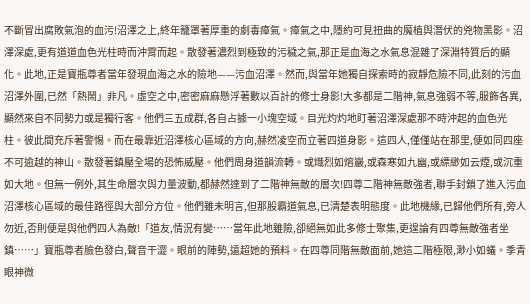不斷冒出腐敗氣泡的血污!沼澤之上,終年籠罩著厚重的劇毒瘴氣。瘴氣之中,隱約可見扭曲的魔植與潛伏的兇物黑影。沼澤深處,更有道道血色光柱時而沖霄而起。散發著濃烈到極致的污穢之氣,那正是血海之水氣息混雜了深淵特質后的顯化。此地,正是寶瓶尊者當年發現血海之水的險地——污血沼澤。然而,與當年她獨自探索時的寂靜危險不同,此刻的污血沼澤外圍,已然「熱鬧」非凡。虛空之中,密密麻麻懸浮著數以百計的修士身影!大多都是二階神,氣息強弱不等,服飾各異,顯然來自不同勢力或是獨行客。他們三五成群,各自占據一小塊空域。目光灼灼地盯著沼澤深處那不時沖起的血色光柱。彼此間充斥著警惕。而在最靠近沼澤核心區域的方向,赫然凌空而立著四道身影。這四人,僅僅站在那里,便如同四座不可逾越的神山。散發著鎮壓全場的恐怖威壓。他們周身道韻流轉。或熾烈如熔巖,或森寒如九幽,或縹緲如云煙,或沉重如大地。但無一例外,其生命層次與力量波動,都赫然達到了二階神無敵的層次!四尊二階神無敵強者,聯手封鎖了進入污血沼澤核心區域的最佳路徑與大部分方位。他們雖未明言,但那股霸道氣息,已清楚表明態度。此地機緣,已歸他們所有,旁人勿近,否則便是與他們四人為敵!「道友,情況有變……當年此地雖險,卻絕無如此多修士聚集,更遑論有四尊無敵強者坐鎮……」寶瓶尊者臉色發白,聲音干澀。眼前的陣勢,遠超她的預料。在四尊同階無敵面前,她這二階極限,渺小如蟻。季青眼神微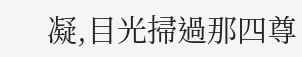凝,目光掃過那四尊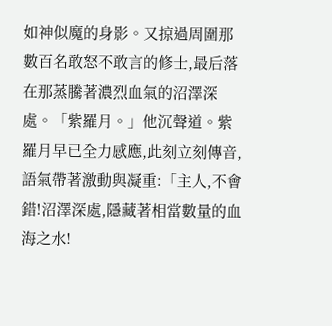如神似魔的身影。又掠過周圍那數百名敢怒不敢言的修士,最后落在那蒸騰著濃烈血氣的沼澤深處。「紫羅月。」他沉聲道。紫羅月早已全力感應,此刻立刻傳音,語氣帶著激動與凝重:「主人,不會錯!沼澤深處,隱藏著相當數量的血海之水!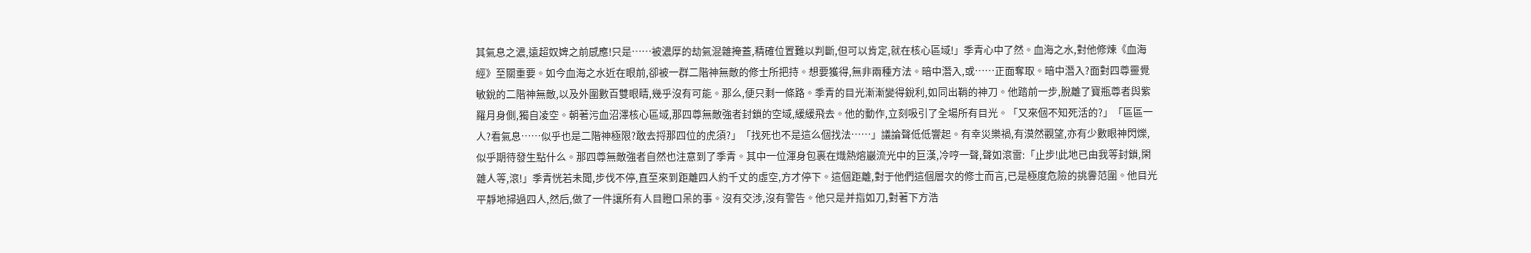其氣息之濃,遠超奴婢之前感應!只是……被濃厚的劫氣混雜掩蓋,精確位置難以判斷,但可以肯定,就在核心區域!」季青心中了然。血海之水,對他修煉《血海經》至關重要。如今血海之水近在眼前,卻被一群二階神無敵的修士所把持。想要獲得,無非兩種方法。暗中潛入,或……正面奪取。暗中潛入?面對四尊靈覺敏銳的二階神無敵,以及外圍數百雙眼睛,幾乎沒有可能。那么,便只剩一條路。季青的目光漸漸變得銳利,如同出鞘的神刀。他踏前一步,脫離了寶瓶尊者與紫羅月身側,獨自凌空。朝著污血沼澤核心區域,那四尊無敵強者封鎖的空域,緩緩飛去。他的動作,立刻吸引了全場所有目光。「又來個不知死活的?」「區區一人?看氣息……似乎也是二階神極限?敢去捋那四位的虎須?」「找死也不是這么個找法……」議論聲低低響起。有幸災樂禍,有漠然觀望,亦有少數眼神閃爍,似乎期待發生點什么。那四尊無敵強者自然也注意到了季青。其中一位渾身包裹在熾熱熔巖流光中的巨漢,冷哼一聲,聲如滾雷:「止步!此地已由我等封鎖,閑雜人等,滾!」季青恍若未聞,步伐不停,直至來到距離四人約千丈的虛空,方才停下。這個距離,對于他們這個層次的修士而言,已是極度危險的挑釁范圍。他目光平靜地掃過四人,然后,做了一件讓所有人目瞪口呆的事。沒有交涉,沒有警告。他只是并指如刀,對著下方浩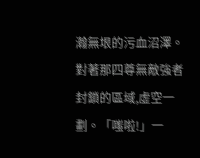瀚無垠的污血沼澤。對著那四尊無敵強者封鎖的區域,虛空一劃。「嗤啦!」一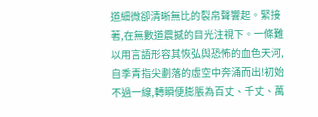道細微卻清晰無比的裂帛聲響起。緊接著,在無數道震撼的目光注視下。一條難以用言語形容其恢弘與恐怖的血色天河,自季青指尖劃落的虛空中奔涌而出!初始不過一線,轉瞬便膨脹為百丈、千丈、萬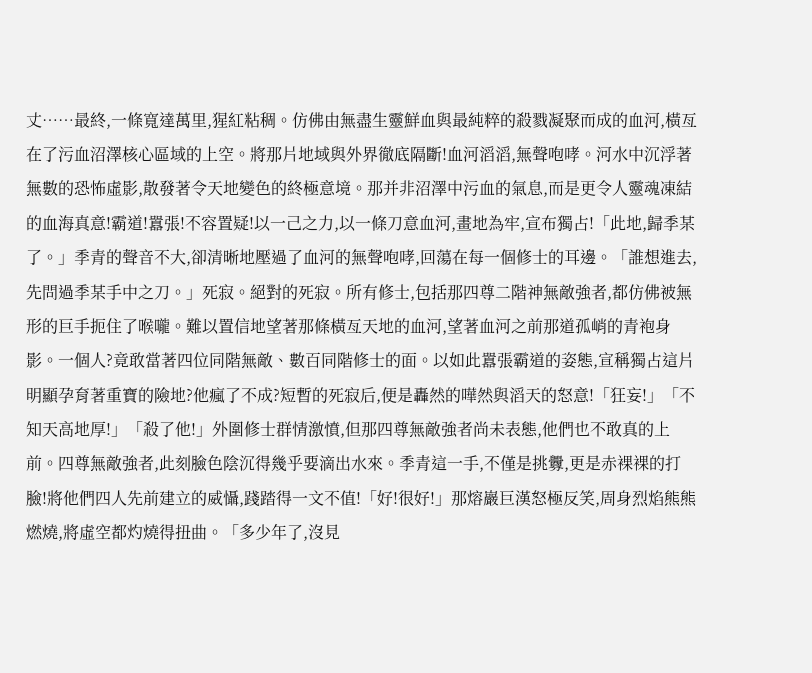丈……最終,一條寬達萬里,猩紅粘稠。仿佛由無盡生靈鮮血與最純粹的殺戮凝聚而成的血河,橫亙在了污血沼澤核心區域的上空。將那片地域與外界徹底隔斷!血河滔滔,無聲咆哮。河水中沉浮著無數的恐怖虛影,散發著令天地變色的終極意境。那并非沼澤中污血的氣息,而是更令人靈魂凍結的血海真意!霸道!囂張!不容置疑!以一己之力,以一條刀意血河,畫地為牢,宣布獨占!「此地,歸季某了。」季青的聲音不大,卻清晰地壓過了血河的無聲咆哮,回蕩在每一個修士的耳邊。「誰想進去,先問過季某手中之刀。」死寂。絕對的死寂。所有修士,包括那四尊二階神無敵強者,都仿佛被無形的巨手扼住了喉嚨。難以置信地望著那條橫亙天地的血河,望著血河之前那道孤峭的青袍身影。一個人?竟敢當著四位同階無敵、數百同階修士的面。以如此囂張霸道的姿態,宣稱獨占這片明顯孕育著重寶的險地?他瘋了不成?短暫的死寂后,便是轟然的嘩然與滔天的怒意!「狂妄!」「不知天高地厚!」「殺了他!」外圍修士群情激憤,但那四尊無敵強者尚未表態,他們也不敢真的上前。四尊無敵強者,此刻臉色陰沉得幾乎要滴出水來。季青這一手,不僅是挑釁,更是赤裸裸的打臉!將他們四人先前建立的威懾,踐踏得一文不值!「好!很好!」那熔巖巨漢怒極反笑,周身烈焰熊熊燃燒,將虛空都灼燒得扭曲。「多少年了,沒見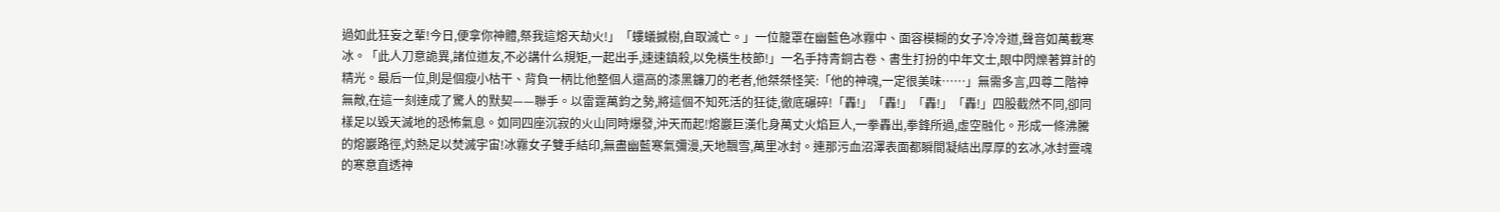過如此狂妄之輩!今日,便拿你神體,祭我這熔天劫火!」「螻蟻撼樹,自取滅亡。」一位籠罩在幽藍色冰霧中、面容模糊的女子冷冷道,聲音如萬載寒冰。「此人刀意詭異,諸位道友,不必講什么規矩,一起出手,速速鎮殺,以免橫生枝節!」一名手持青銅古卷、書生打扮的中年文士,眼中閃爍著算計的精光。最后一位,則是個瘦小枯干、背負一柄比他整個人還高的漆黑鐮刀的老者,他桀桀怪笑:「他的神魂,一定很美味……」無需多言,四尊二階神無敵,在這一刻達成了驚人的默契——聯手。以雷霆萬鈞之勢,將這個不知死活的狂徒,徹底碾碎!「轟!」「轟!」「轟!」「轟!」四股截然不同,卻同樣足以毀天滅地的恐怖氣息。如同四座沉寂的火山同時爆發,沖天而起!熔巖巨漢化身萬丈火焰巨人,一拳轟出,拳鋒所過,虛空融化。形成一條沸騰的熔巖路徑,灼熱足以焚滅宇宙!冰霧女子雙手結印,無盡幽藍寒氣彌漫,天地飄雪,萬里冰封。連那污血沼澤表面都瞬間凝結出厚厚的玄冰,冰封靈魂的寒意直透神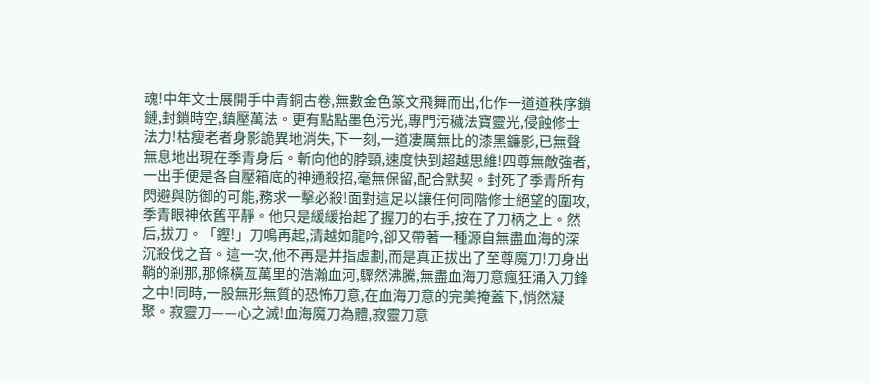魂!中年文士展開手中青銅古卷,無數金色篆文飛舞而出,化作一道道秩序鎖鏈,封鎖時空,鎮壓萬法。更有點點墨色污光,專門污穢法寶靈光,侵蝕修士法力!枯瘦老者身影詭異地消失,下一刻,一道凄厲無比的漆黑鐮影,已無聲無息地出現在季青身后。斬向他的脖頸,速度快到超越思維!四尊無敵強者,一出手便是各自壓箱底的神通殺招,毫無保留,配合默契。封死了季青所有閃避與防御的可能,務求一擊必殺!面對這足以讓任何同階修士絕望的圍攻,季青眼神依舊平靜。他只是緩緩抬起了握刀的右手,按在了刀柄之上。然后,拔刀。「鏗!」刀鳴再起,清越如龍吟,卻又帶著一種源自無盡血海的深沉殺伐之音。這一次,他不再是并指虛劃,而是真正拔出了至尊魔刀!刀身出鞘的剎那,那條橫亙萬里的浩瀚血河,驟然沸騰,無盡血海刀意瘋狂涌入刀鋒之中!同時,一股無形無質的恐怖刀意,在血海刀意的完美掩蓋下,悄然凝聚。寂靈刀——心之滅!血海魔刀為體,寂靈刀意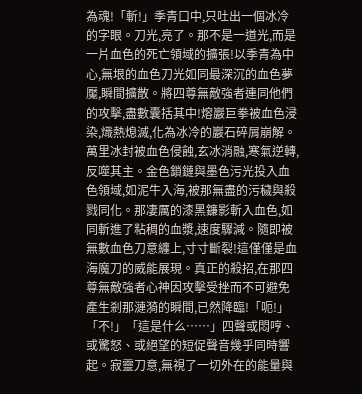為魂!「斬!」季青口中,只吐出一個冰冷的字眼。刀光,亮了。那不是一道光,而是一片血色的死亡領域的擴張!以季青為中心,無垠的血色刀光如同最深沉的血色夢魘,瞬間擴散。將四尊無敵強者連同他們的攻擊,盡數囊括其中!熔巖巨拳被血色浸染,熾熱熄滅,化為冰冷的巖石碎屑崩解。萬里冰封被血色侵蝕,玄冰消融,寒氣逆轉,反噬其主。金色鎖鏈與墨色污光投入血色領域,如泥牛入海,被那無盡的污穢與殺戮同化。那凄厲的漆黑鐮影斬入血色,如同斬進了粘稠的血漿,速度驟減。隨即被無數血色刀意纏上,寸寸斷裂!這僅僅是血海魔刀的威能展現。真正的殺招,在那四尊無敵強者心神因攻擊受挫而不可避免產生剎那漣漪的瞬間,已然降臨!「呃!」「不!」「這是什么……」四聲或悶哼、或驚怒、或絕望的短促聲音幾乎同時響起。寂靈刀意,無視了一切外在的能量與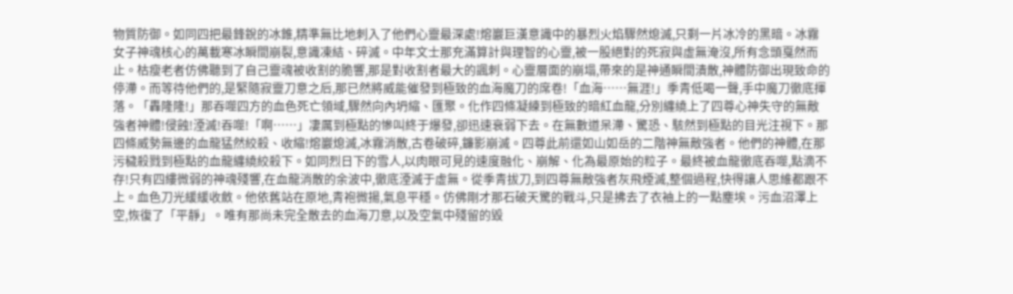物質防御。如同四把最鋒銳的冰錐,精準無比地刺入了他們心靈最深處!熔巖巨漢意識中的暴烈火焰驟然熄滅,只剩一片冰冷的黑暗。冰霧女子神魂核心的萬載寒冰瞬間崩裂,意識凍結、碎滅。中年文士那充滿算計與理智的心靈,被一股絕對的死寂與虛無淹沒,所有念頭戛然而止。枯瘦老者仿佛聽到了自己靈魂被收割的脆響,那是對收割者最大的諷刺。心靈層面的崩塌,帶來的是神通瞬間潰散,神體防御出現致命的停滯。而等待他們的,是緊隨寂靈刀意之后,那已然將威能催發到極致的血海魔刀的席卷!「血海……無涯!」季青低喝一聲,手中魔刀徹底揮落。「轟隆隆!」那吞噬四方的血色死亡領域,驟然向內坍縮、匯聚。化作四條凝練到極致的暗紅血龍,分別纏繞上了四尊心神失守的無敵強者神體!侵蝕!湮滅!吞噬!「啊……」凄厲到極點的慘叫終于爆發,卻迅速衰弱下去。在無數道呆滯、驚恐、駭然到極點的目光注視下。那四條威勢無邊的血龍猛然絞殺、收縮!熔巖熄滅,冰霧消散,古卷破碎,鐮影崩滅。四尊此前還如山如岳的二階神無敵強者。他們的神體,在那污穢殺戮到極點的血龍纏繞絞殺下。如同烈日下的雪人,以肉眼可見的速度融化、崩解、化為最原始的粒子。最終被血龍徹底吞噬,點滴不存!只有四縷微弱的神魂殘響,在血龍消散的余波中,徹底湮滅于虛無。從季青拔刀,到四尊無敵強者灰飛煙滅,整個過程,快得讓人思維都跟不上。血色刀光緩緩收斂。他依舊站在原地,青袍微揚,氣息平穩。仿佛剛才那石破天驚的戰斗,只是拂去了衣袖上的一點塵埃。污血沼澤上空,恢復了「平靜」。唯有那尚未完全散去的血海刀意,以及空氣中殘留的毀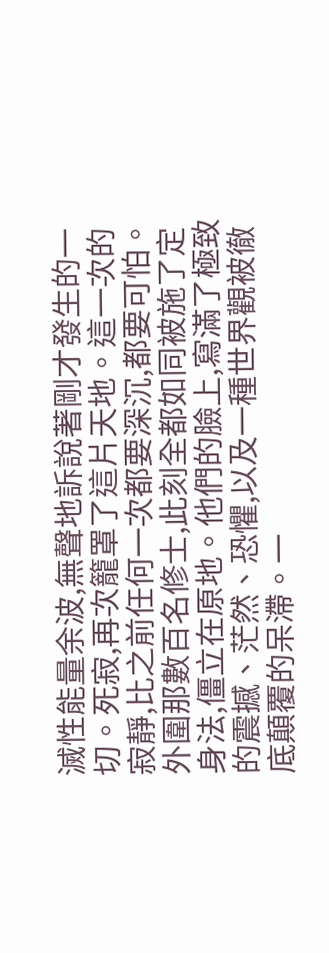滅性能量余波,無聲地訴說著剛才發生的一切。死寂,再次籠罩了這片天地。這一次的寂靜,比之前任何一次都要深沉,都要可怕。外圍那數百名修士,此刻全都如同被施了定身法,僵立在原地。他們的臉上,寫滿了極致的震撼、茫然、恐懼,以及一種世界觀被徹底顛覆的呆滯。一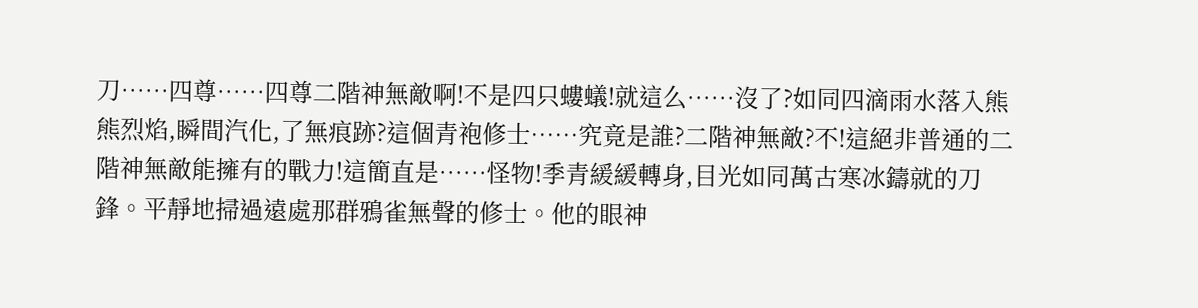刀……四尊……四尊二階神無敵啊!不是四只螻蟻!就這么……沒了?如同四滴雨水落入熊熊烈焰,瞬間汽化,了無痕跡?這個青袍修士……究竟是誰?二階神無敵?不!這絕非普通的二階神無敵能擁有的戰力!這簡直是……怪物!季青緩緩轉身,目光如同萬古寒冰鑄就的刀鋒。平靜地掃過遠處那群鴉雀無聲的修士。他的眼神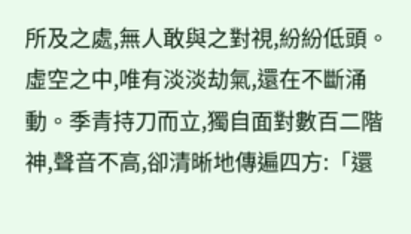所及之處,無人敢與之對視,紛紛低頭。虛空之中,唯有淡淡劫氣,還在不斷涌動。季青持刀而立,獨自面對數百二階神,聲音不高,卻清晰地傳遍四方:「還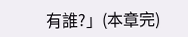有誰?」(本章完)